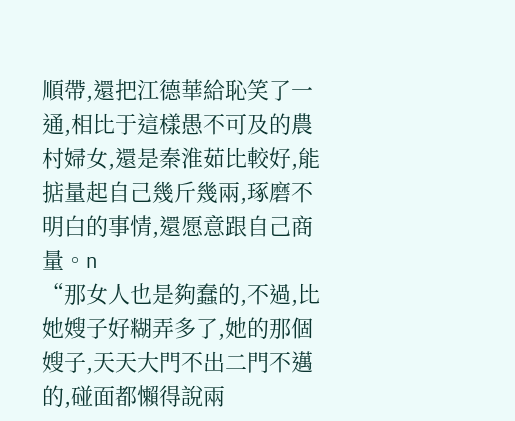順帶,還把江德華給恥笑了一通,相比于這樣愚不可及的農村婦女,還是秦淮茹比較好,能掂量起自己幾斤幾兩,琢磨不明白的事情,還愿意跟自己商量。n
“那女人也是夠蠢的,不過,比她嫂子好糊弄多了,她的那個嫂子,天天大門不出二門不邁的,碰面都懶得說兩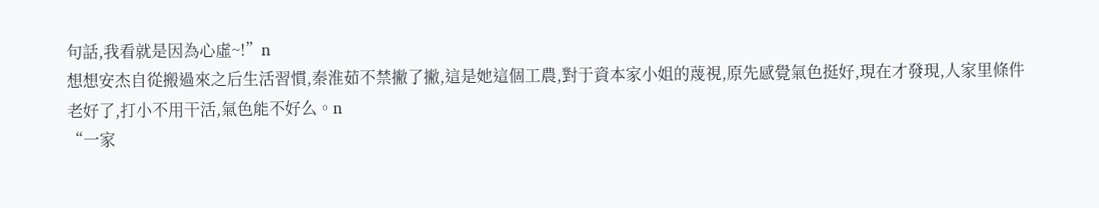句話,我看就是因為心虛~!”n
想想安杰自從搬過來之后生活習慣,秦淮茹不禁撇了撇,這是她這個工農,對于資本家小姐的蔑視,原先感覺氣色挺好,現在才發現,人家里條件老好了,打小不用干活,氣色能不好么。n
“一家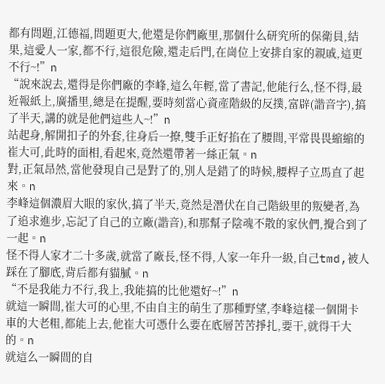都有問題,江德福,問題更大,他還是你們廠里,那個什么研究所的保衛員,結果,這愛人一家,都不行,這很危險,還走后門,在崗位上安排自家的親戚,這更不行~!”n
“說來說去,還得是你們廠的李峰,這么年輕,當了書記,他能行么,怪不得,最近報紙上,廣播里,總是在提醒,要時刻當心資產階級的反撲,富辟(諧音字),搞了半天,講的就是他們這些人~!”n
站起身,解開扣子的外套,往身后一撩,雙手正好掐在了腰間,平常畏畏縮縮的崔大可,此時的面相,看起來,竟然還帶著一絲正氣。n
對,正氣昂然,當他發現自己是對了的,別人是錯了的時候,腰桿子立馬直了起來。n
李峰這個濃眉大眼的家伙,搞了半天,竟然是潛伏在自己階級里的叛變者,為了追求進步,忘記了自己的立廠(諧音),和那幫子陰魂不散的家伙們,攪合到了一起。n
怪不得人家才二十多歲,就當了廠長,怪不得,人家一年升一級,自己tmd,被人踩在了腳底,背后都有貓膩。n
“不是我能力不行,我上,我能搞的比他還好~!”n
就這一瞬間,崔大可的心里,不由自主的萌生了那種野望,李峰這樣一個開卡車的大老粗,都能上去,他崔大可憑什么要在底層苦苦掙扎,要干,就得干大的。n
就這么一瞬間的自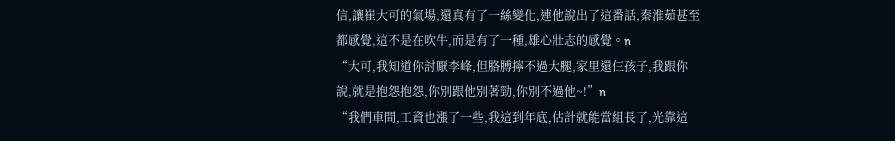信,讓崔大可的氣場,還真有了一絲變化,連他說出了這番話,秦淮茹甚至都感覺,這不是在吹牛,而是有了一種,雄心壯志的感覺。n
“大可,我知道你討厭李峰,但胳膊擰不過大腿,家里還仨孩子,我跟你說,就是抱怨抱怨,你別跟他別著勁,你別不過他~!”n
“我們車間,工資也漲了一些,我這到年底,估計就能當組長了,光靠這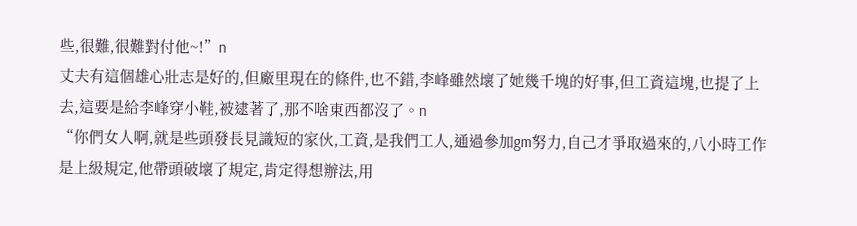些,很難,很難對付他~!”n
丈夫有這個雄心壯志是好的,但廠里現在的條件,也不錯,李峰雖然壞了她幾千塊的好事,但工資這塊,也提了上去,這要是給李峰穿小鞋,被逮著了,那不啥東西都沒了。n
“你們女人啊,就是些頭發長見識短的家伙,工資,是我們工人,通過參加gm努力,自己才爭取過來的,八小時工作是上級規定,他帶頭破壞了規定,肯定得想辦法,用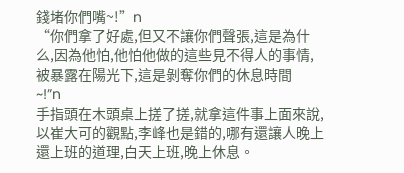錢堵你們嘴~!”n
“你們拿了好處,但又不讓你們聲張,這是為什么,因為他怕,他怕他做的這些見不得人的事情,被暴露在陽光下,這是剝奪你們的休息時間~!”n
手指頭在木頭桌上搓了搓,就拿這件事上面來說,以崔大可的觀點,李峰也是錯的,哪有還讓人晚上還上班的道理,白天上班,晚上休息。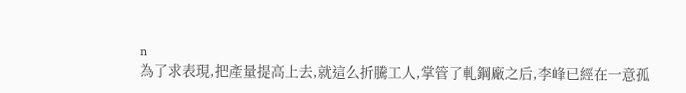n
為了求表現,把產量提高上去,就這么折騰工人,掌管了軋鋼廠之后,李峰已經在一意孤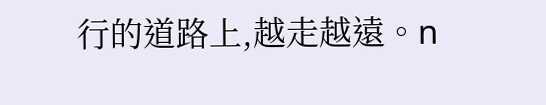行的道路上,越走越遠。n